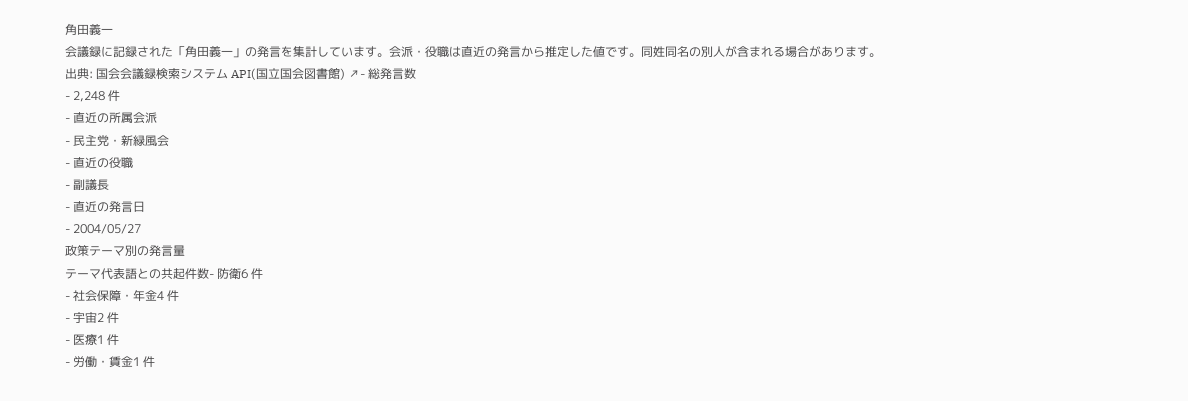角田義一
会議録に記録された「角田義一」の発言を集計しています。会派・役職は直近の発言から推定した値です。同姓同名の別人が含まれる場合があります。
出典: 国会会議録検索システム API(国立国会図書館) ↗- 総発言数
- 2,248 件
- 直近の所属会派
- 民主党・新緑風会
- 直近の役職
- 副議長
- 直近の発言日
- 2004/05/27
政策テーマ別の発言量
テーマ代表語との共起件数- 防衛6 件
- 社会保障・年金4 件
- 宇宙2 件
- 医療1 件
- 労働・賃金1 件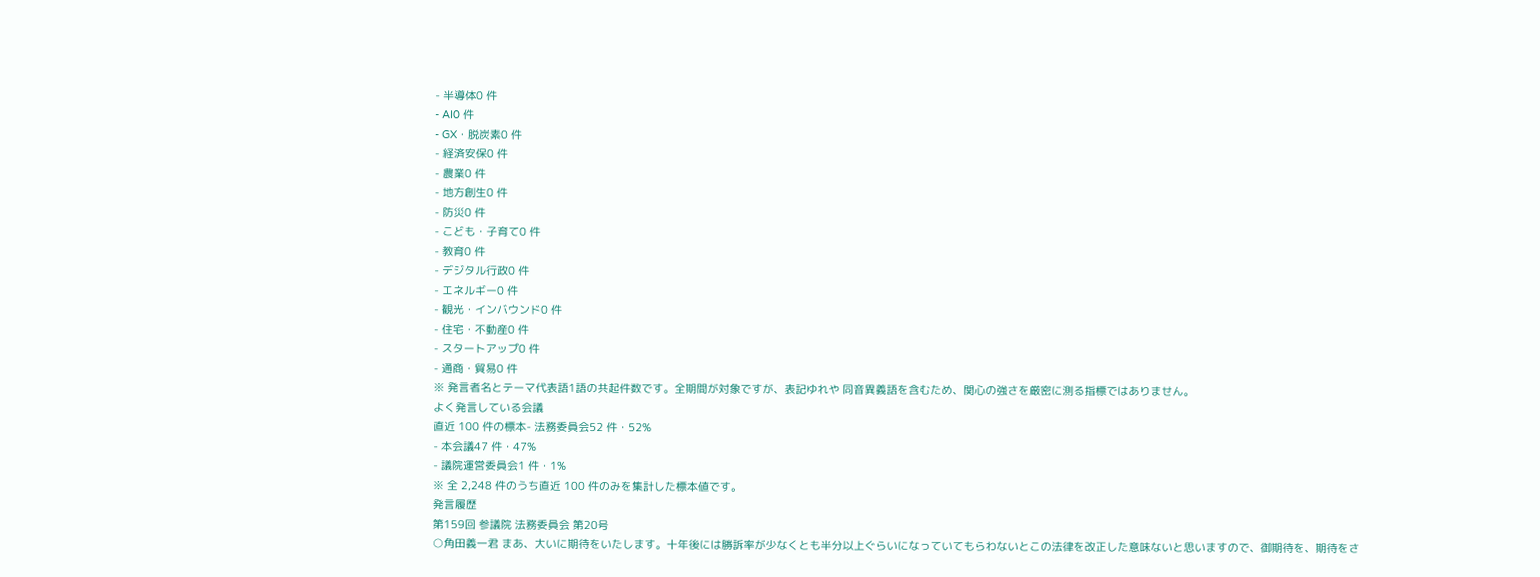- 半導体0 件
- AI0 件
- GX・脱炭素0 件
- 経済安保0 件
- 農業0 件
- 地方創生0 件
- 防災0 件
- こども・子育て0 件
- 教育0 件
- デジタル行政0 件
- エネルギー0 件
- 観光・インバウンド0 件
- 住宅・不動産0 件
- スタートアップ0 件
- 通商・貿易0 件
※ 発言者名とテーマ代表語1語の共起件数です。全期間が対象ですが、表記ゆれや 同音異義語を含むため、関心の強さを厳密に測る指標ではありません。
よく発言している会議
直近 100 件の標本- 法務委員会52 件・52%
- 本会議47 件・47%
- 議院運営委員会1 件・1%
※ 全 2,248 件のうち直近 100 件のみを集計した標本値です。
発言履歴
第159回 参議院 法務委員会 第20号
○角田義一君 まあ、大いに期待をいたします。十年後には勝訴率が少なくとも半分以上ぐらいになっていてもらわないとこの法律を改正した意味ないと思いますので、御期待を、期待をさ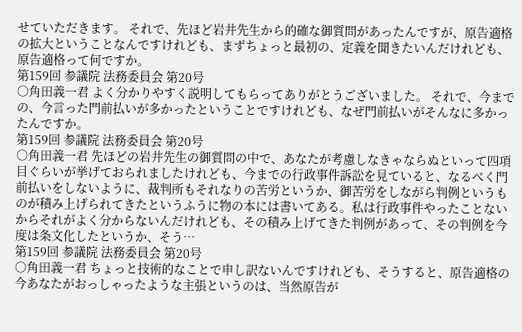せていただきます。 それで、先ほど岩井先生から的確な御質問があったんですが、原告適格の拡大ということなんですけれども、まずちょっと最初の、定義を聞きたいんだけれども、原告適格って何ですか。
第159回 参議院 法務委員会 第20号
○角田義一君 よく分かりやすく説明してもらってありがとうございました。 それで、今までの、今言った門前払いが多かったということですけれども、なぜ門前払いがそんなに多かったんですか。
第159回 参議院 法務委員会 第20号
○角田義一君 先ほどの岩井先生の御質問の中で、あなたが考慮しなきゃならぬといって四項目ぐらいが挙げておられましたけれども、今までの行政事件訴訟を見ていると、なるべく門前払いをしないように、裁判所もそれなりの苦労というか、御苦労をしながら判例というものが積み上げられてきたというふうに物の本には書いてある。私は行政事件やったことないからそれがよく分からないんだけれども、その積み上げてきた判例があって、その判例を今度は条文化したというか、そう…
第159回 参議院 法務委員会 第20号
○角田義一君 ちょっと技術的なことで申し訳ないんですけれども、そうすると、原告適格の今あなたがおっしゃったような主張というのは、当然原告が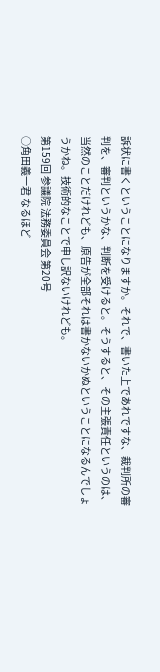訴状に書くということになりますか。それで、書いた上であれですな、裁判所の審判を、審判というかな、判断を受けると。そうすると、その主張責任というのは、当然のことだけれども、原告が全部それは書かないかぬということになるんでしょうかね。技術的なことで申し訳ないけれども。
第159回 参議院 法務委員会 第20号
○角田義一君 なるほど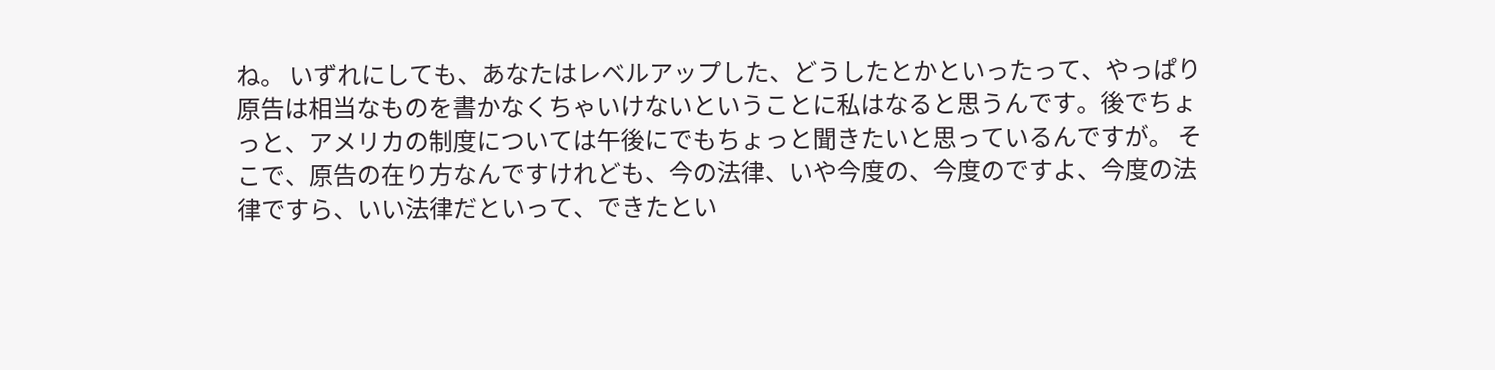ね。 いずれにしても、あなたはレベルアップした、どうしたとかといったって、やっぱり原告は相当なものを書かなくちゃいけないということに私はなると思うんです。後でちょっと、アメリカの制度については午後にでもちょっと聞きたいと思っているんですが。 そこで、原告の在り方なんですけれども、今の法律、いや今度の、今度のですよ、今度の法律ですら、いい法律だといって、できたとい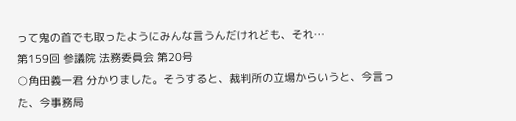って鬼の首でも取ったようにみんな言うんだけれども、それ…
第159回 参議院 法務委員会 第20号
○角田義一君 分かりました。そうすると、裁判所の立場からいうと、今言った、今事務局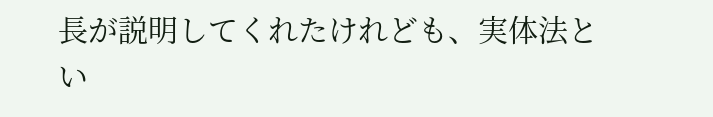長が説明してくれたけれども、実体法とい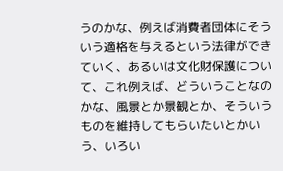うのかな、例えば消費者団体にそういう適格を与えるという法律ができていく、あるいは文化財保護について、これ例えば、どういうことなのかな、風景とか景観とか、そういうものを維持してもらいたいとかいう、いろい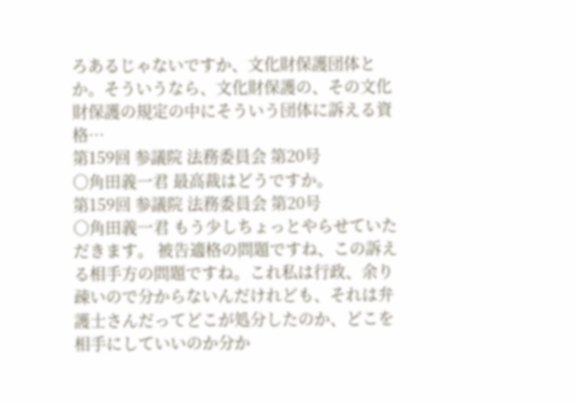ろあるじゃないですか、文化財保護団体とか。そういうなら、文化財保護の、その文化財保護の規定の中にそういう団体に訴える資格…
第159回 参議院 法務委員会 第20号
○角田義一君 最高裁はどうですか。
第159回 参議院 法務委員会 第20号
○角田義一君 もう少しちょっとやらせていただきます。 被告適格の問題ですね、この訴える相手方の問題ですね。これ私は行政、余り疎いので分からないんだけれども、それは弁護士さんだってどこが処分したのか、どこを相手にしていいのか分か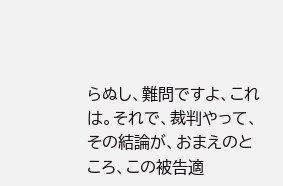らぬし、難問ですよ、これは。それで、裁判やって、その結論が、おまえのところ、この被告適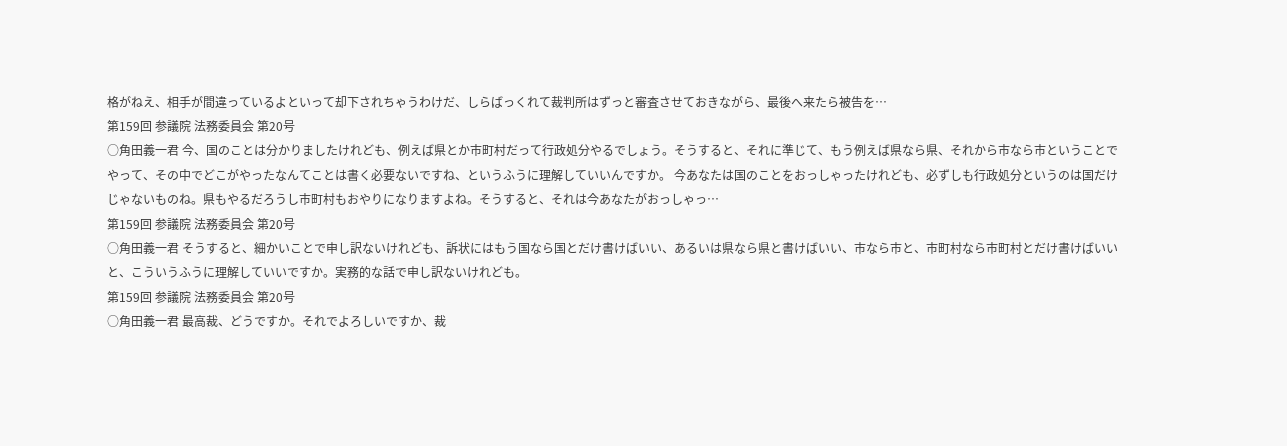格がねえ、相手が間違っているよといって却下されちゃうわけだ、しらばっくれて裁判所はずっと審査させておきながら、最後へ来たら被告を…
第159回 参議院 法務委員会 第20号
○角田義一君 今、国のことは分かりましたけれども、例えば県とか市町村だって行政処分やるでしょう。そうすると、それに準じて、もう例えば県なら県、それから市なら市ということでやって、その中でどこがやったなんてことは書く必要ないですね、というふうに理解していいんですか。 今あなたは国のことをおっしゃったけれども、必ずしも行政処分というのは国だけじゃないものね。県もやるだろうし市町村もおやりになりますよね。そうすると、それは今あなたがおっしゃっ…
第159回 参議院 法務委員会 第20号
○角田義一君 そうすると、細かいことで申し訳ないけれども、訴状にはもう国なら国とだけ書けばいい、あるいは県なら県と書けばいい、市なら市と、市町村なら市町村とだけ書けばいいと、こういうふうに理解していいですか。実務的な話で申し訳ないけれども。
第159回 参議院 法務委員会 第20号
○角田義一君 最高裁、どうですか。それでよろしいですか、裁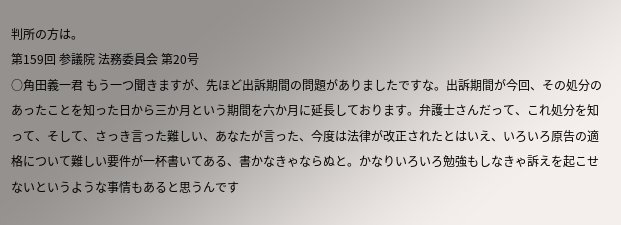判所の方は。
第159回 参議院 法務委員会 第20号
○角田義一君 もう一つ聞きますが、先ほど出訴期間の問題がありましたですな。出訴期間が今回、その処分のあったことを知った日から三か月という期間を六か月に延長しております。弁護士さんだって、これ処分を知って、そして、さっき言った難しい、あなたが言った、今度は法律が改正されたとはいえ、いろいろ原告の適格について難しい要件が一杯書いてある、書かなきゃならぬと。かなりいろいろ勉強もしなきゃ訴えを起こせないというような事情もあると思うんです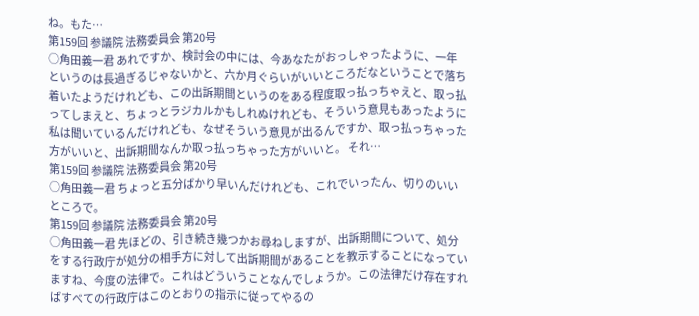ね。もた…
第159回 参議院 法務委員会 第20号
○角田義一君 あれですか、検討会の中には、今あなたがおっしゃったように、一年というのは長過ぎるじゃないかと、六か月ぐらいがいいところだなということで落ち着いたようだけれども、この出訴期間というのをある程度取っ払っちゃえと、取っ払ってしまえと、ちょっとラジカルかもしれぬけれども、そういう意見もあったように私は聞いているんだけれども、なぜそういう意見が出るんですか、取っ払っちゃった方がいいと、出訴期間なんか取っ払っちゃった方がいいと。 それ…
第159回 参議院 法務委員会 第20号
○角田義一君 ちょっと五分ばかり早いんだけれども、これでいったん、切りのいいところで。
第159回 参議院 法務委員会 第20号
○角田義一君 先ほどの、引き続き幾つかお尋ねしますが、出訴期間について、処分をする行政庁が処分の相手方に対して出訴期間があることを教示することになっていますね、今度の法律で。これはどういうことなんでしょうか。この法律だけ存在すればすべての行政庁はこのとおりの指示に従ってやるの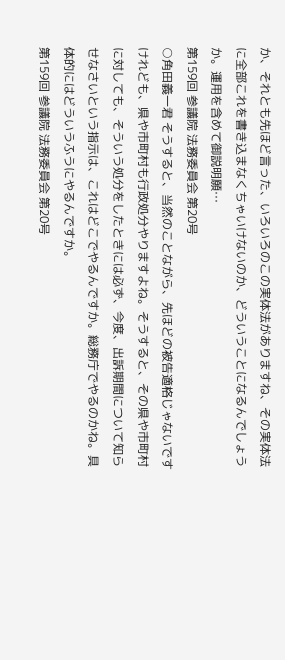か、それとも先ほど言った、いろいろのこの実体法がありますね、その実体法に全部これを書き込まなくちゃいけないのか、どういうことになるんでしょうか。運用を含めて御説明願…
第159回 参議院 法務委員会 第20号
○角田義一君 そうすると、当然のことながら、先ほどの被告適格じゃないですけれども、県や市町村も行政処分やりますよね。そうすると、その県や市町村に対しても、そういう処分をしたときには必ず、今度、出訴期間について知らせなさいという指示は、これはどこでやるんですか。総務庁でやるのかね。具体的にはどういうふうにやるんですか。
第159回 参議院 法務委員会 第20号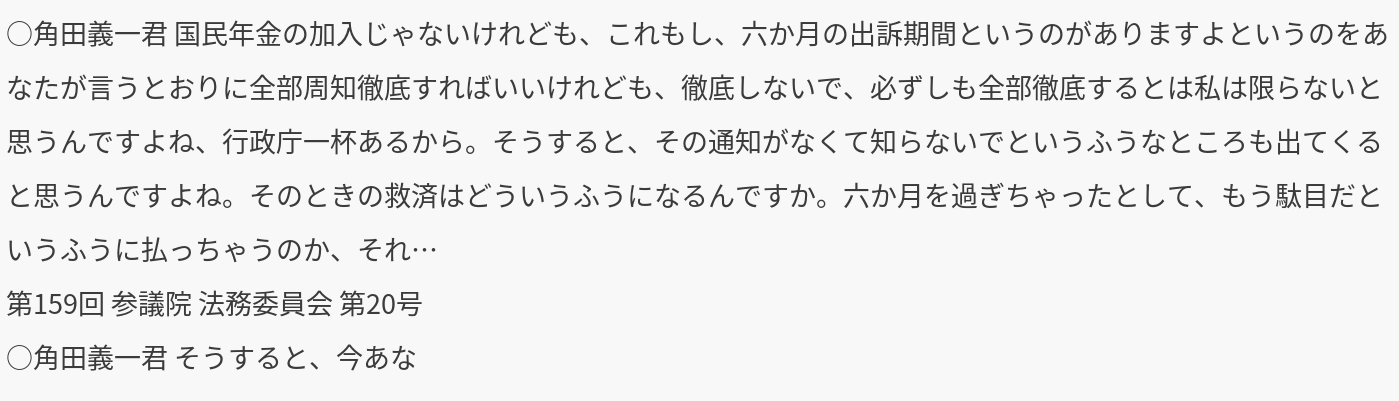○角田義一君 国民年金の加入じゃないけれども、これもし、六か月の出訴期間というのがありますよというのをあなたが言うとおりに全部周知徹底すればいいけれども、徹底しないで、必ずしも全部徹底するとは私は限らないと思うんですよね、行政庁一杯あるから。そうすると、その通知がなくて知らないでというふうなところも出てくると思うんですよね。そのときの救済はどういうふうになるんですか。六か月を過ぎちゃったとして、もう駄目だというふうに払っちゃうのか、それ…
第159回 参議院 法務委員会 第20号
○角田義一君 そうすると、今あな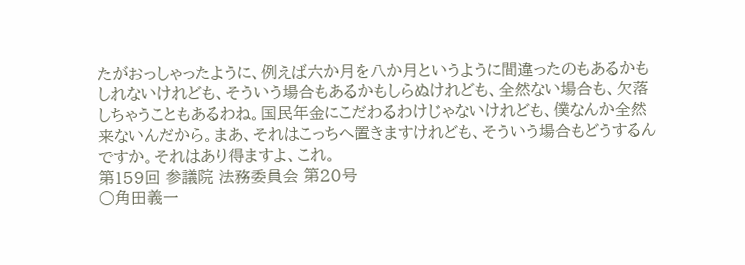たがおっしゃったように、例えば六か月を八か月というように間違ったのもあるかもしれないけれども、そういう場合もあるかもしらぬけれども、全然ない場合も、欠落しちゃうこともあるわね。国民年金にこだわるわけじゃないけれども、僕なんか全然来ないんだから。まあ、それはこっちへ置きますけれども、そういう場合もどうするんですか。それはあり得ますよ、これ。
第159回 参議院 法務委員会 第20号
○角田義一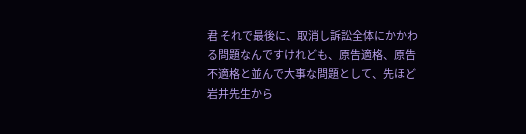君 それで最後に、取消し訴訟全体にかかわる問題なんですけれども、原告適格、原告不適格と並んで大事な問題として、先ほど岩井先生から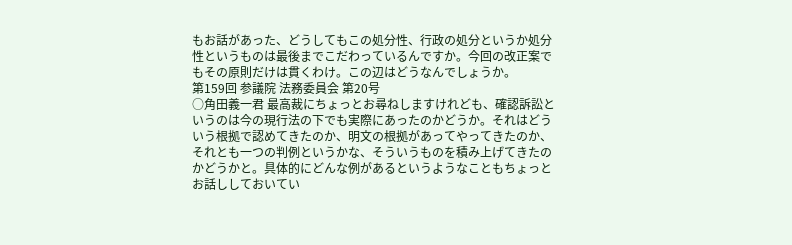もお話があった、どうしてもこの処分性、行政の処分というか処分性というものは最後までこだわっているんですか。今回の改正案でもその原則だけは貫くわけ。この辺はどうなんでしょうか。
第159回 参議院 法務委員会 第20号
○角田義一君 最高裁にちょっとお尋ねしますけれども、確認訴訟というのは今の現行法の下でも実際にあったのかどうか。それはどういう根拠で認めてきたのか、明文の根拠があってやってきたのか、それとも一つの判例というかな、そういうものを積み上げてきたのかどうかと。具体的にどんな例があるというようなこともちょっとお話ししておいてい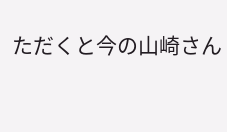ただくと今の山崎さん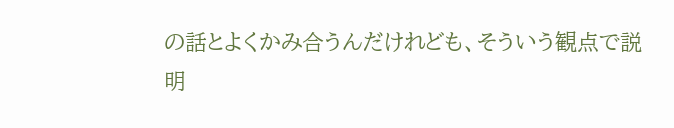の話とよくかみ合うんだけれども、そういう観点で説明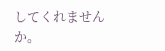してくれませんか。